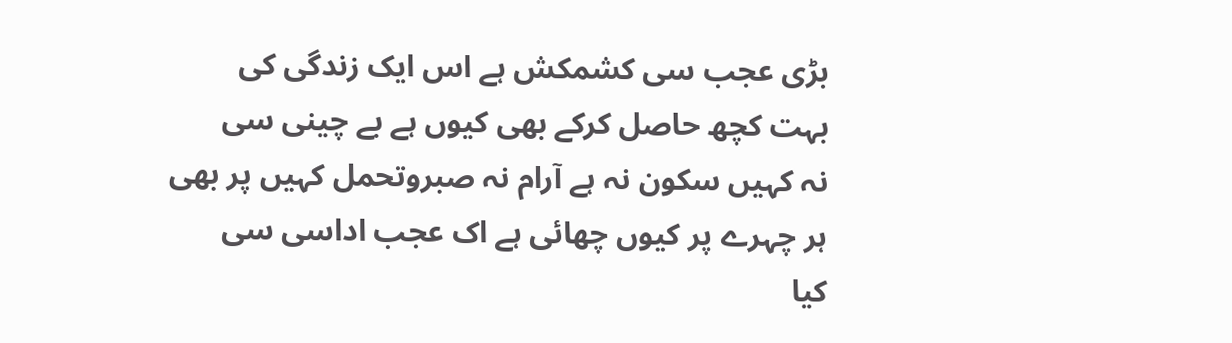بڑی عجب سی کشمکش ہے اس ایک زندگی کی
بہت کچھ حاصل کرکے بھی کیوں ہے بے چینی سی
نہ کہیں سکون نہ ہے آرام نہ صبروتحمل کہیں پر بھی
ہر چہرے پر کیوں چھائی ہے اک عجب اداسی سی
کیا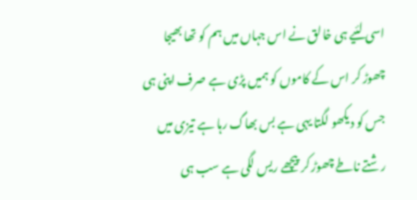اسی لئیے ہی خالق نے اس جہاں میں ہم کو تھا بھیجا
چھوڑ کر اس کے کاموں کو ہمیں پڑی ہے صرف اپنی ہی
جس کو دیکھو لگتا یہی ہے بس بھاگ رہا ہے تیزی میں
رشتے ناطے چھوڑ کر پیچھے ریس لگی ہے سب ہی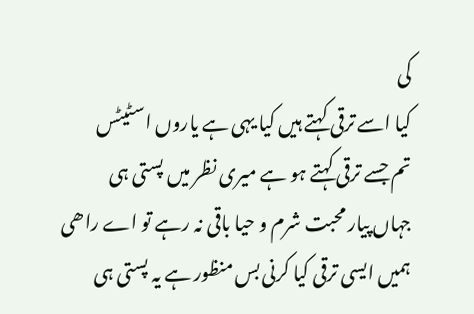کی
کیا اسے ترقی کہتے ہیں کیا یہی ہے یاروں اسٹیٹس
تم جسے ترقی کہتے ہو ہے میری نظر میں پستی ہی
جہاں پیار محبت شرم و حیا باقی نہ رہے تو اے راھی
ہمیں ایسی ترقی کیا کرنی بس منظور ہے یہ پستی ہی